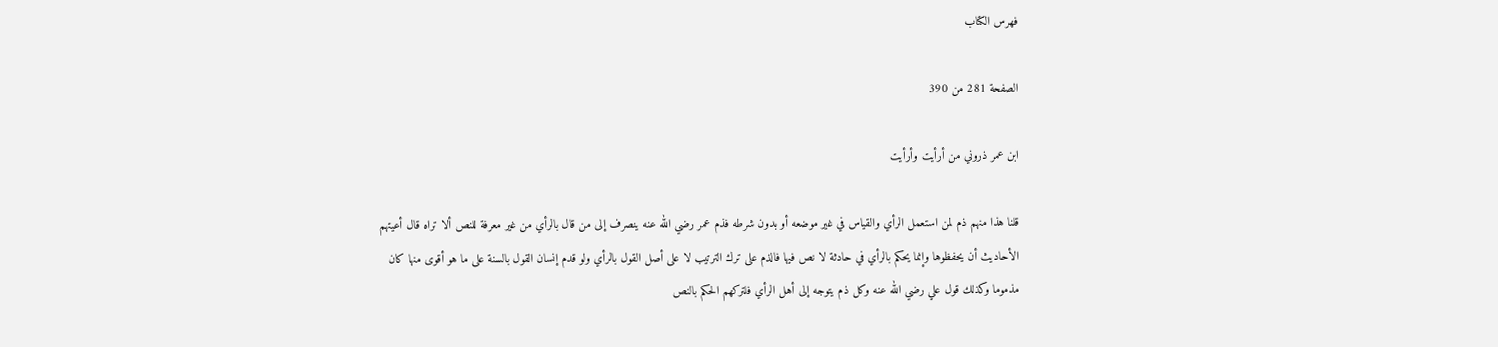فهرس الكتاب

الصفحة 281 من 390

ابن عمر ذروني من أرأيت وأرأيت

قلنا هذا منهم ذم لمن استعمل الرأي والقياس في غير موضعه أو بدون شرطه فذم عمر رضي الله عنه ينصرف إلى من قال بالرأي من غير معرفة للنص ألا تراه قال أعيتهم الأحاديث أن يحفظوها وإنما يحكم بالرأي في حادثة لا نص فيها فالذم على ترك الترتيب لا على أصل القول بالرأي ولو قدم إنسان القول بالسنة على ما هو أقوى منها كان مذموما وكذلك قول علي رضي الله عنه وكل ذم يتوجه إلى أهل الرأي فلتركهم الحكم بالنص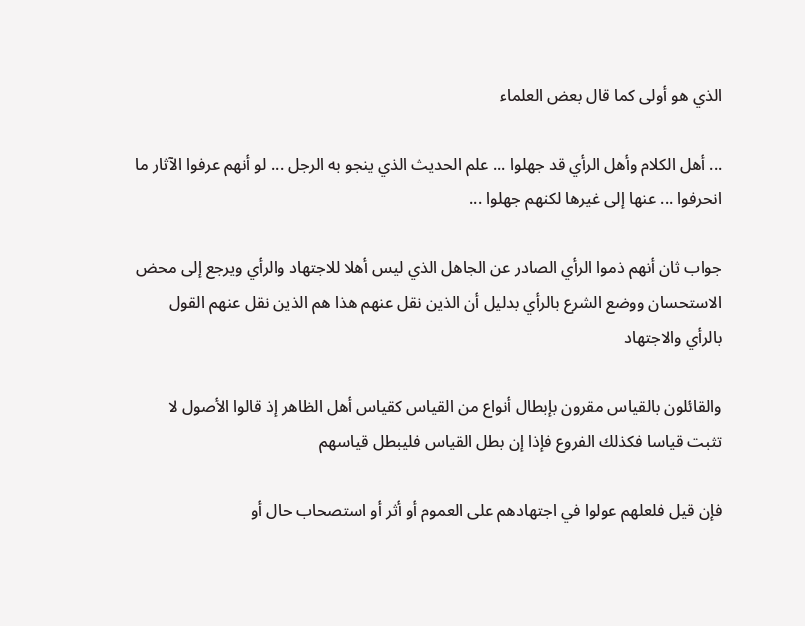الذي هو أولى كما قال بعض العلماء

... أهل الكلام وأهل الرأي قد جهلوا ... علم الحديث الذي ينجو به الرجل ... لو أنهم عرفوا الآثار ما انحرفوا ... عنها إلى غيرها لكنهم جهلوا ...

جواب ثان أنهم ذموا الرأي الصادر عن الجاهل الذي ليس أهلا للاجتهاد والرأي ويرجع إلى محض الاستحسان ووضع الشرع بالرأي بدليل أن الذين نقل عنهم هذا هم الذين نقل عنهم القول بالرأي والاجتهاد

والقائلون بالقياس مقرون بإبطال أنواع من القياس كقياس أهل الظاهر إذ قالوا الأصول لا تثبت قياسا فكذلك الفروع فإذا إن بطل القياس فليبطل قياسهم

فإن قيل فلعلهم عولوا في اجتهادهم على العموم أو أثر أو استصحاب حال أو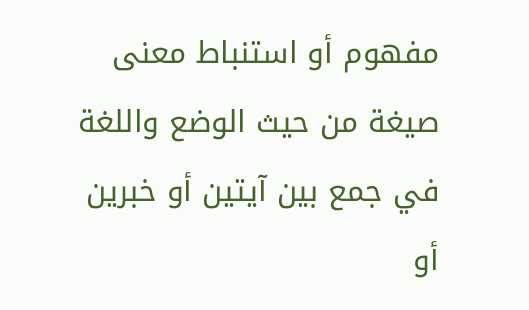مفهوم أو استنباط معنى صيغة من حيث الوضع واللغة في جمع بين آيتين أو خبرين أو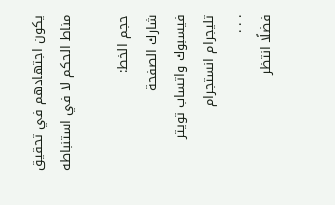يكون اجتهادهم في تحقيق مناط الحكم لا في استنباطه

حجم الخط:
شارك الصفحة
فيسبوك واتساب تويتر تليجرام انستجرام
. . .
فضلًا انتظر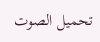تحميل الصوت